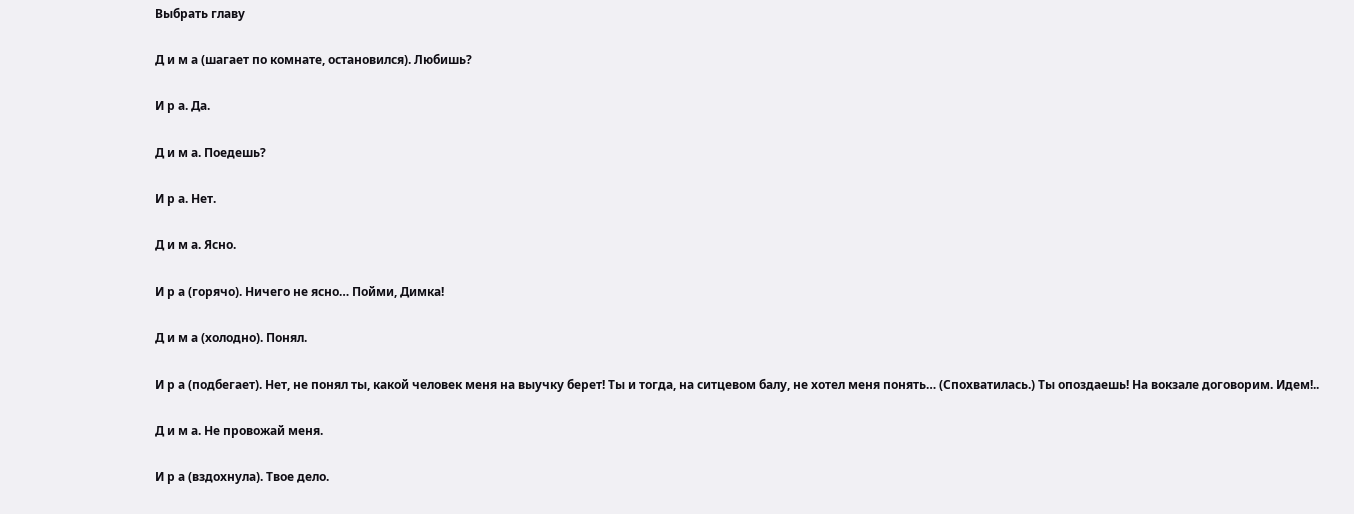Выбрать главу

Д и м а (шагает по комнате, остановился). Любишь?

И р а. Да.

Д и м а. Поедешь?

И р а. Нет.

Д и м а. Ясно.

И р а (горячо). Ничего не ясно… Пойми, Димка!

Д и м а (холодно). Понял.

И р а (подбегает). Нет, не понял ты, какой человек меня на выучку берет! Ты и тогда, на ситцевом балу, не хотел меня понять… (Спохватилась.) Ты опоздаешь! На вокзале договорим. Идем!..

Д и м а. Не провожай меня.

И р а (вздохнула). Твое дело.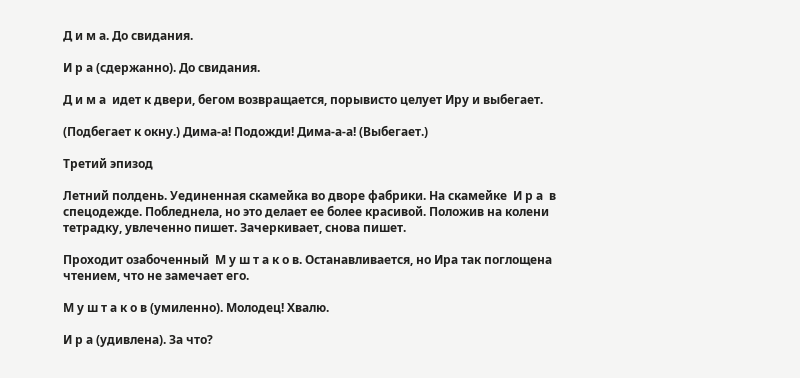Д и м а. До свидания.

И р а (сдержанно). До свидания.

Д и м а  идет к двери, бегом возвращается, порывисто целует Иру и выбегает.

(Подбегает к окну.) Дима-а! Подожди! Дима-а-а! (Выбегает.)

Третий эпизод

Летний полдень. Уединенная скамейка во дворе фабрики. На скамейке  И р а  в спецодежде. Побледнела, но это делает ее более красивой. Положив на колени тетрадку, увлеченно пишет. Зачеркивает, снова пишет.

Проходит озабоченный  М у ш т а к о в. Останавливается, но Ира так поглощена чтением, что не замечает его.

М у ш т а к о в (умиленно). Молодец! Хвалю.

И р а (удивлена). За что?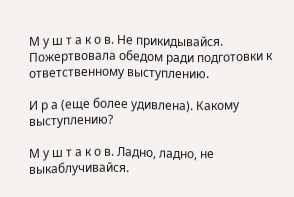М у ш т а к о в. Не прикидывайся. Пожертвовала обедом ради подготовки к ответственному выступлению.

И р а (еще более удивлена). Какому выступлению?

М у ш т а к о в. Ладно, ладно, не выкаблучивайся.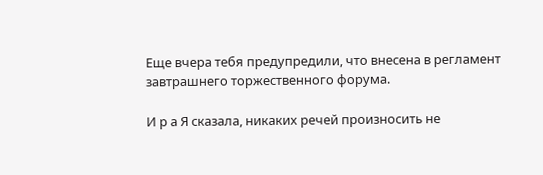Еще вчера тебя предупредили, что внесена в регламент завтрашнего торжественного форума.

И р а Я сказала, никаких речей произносить не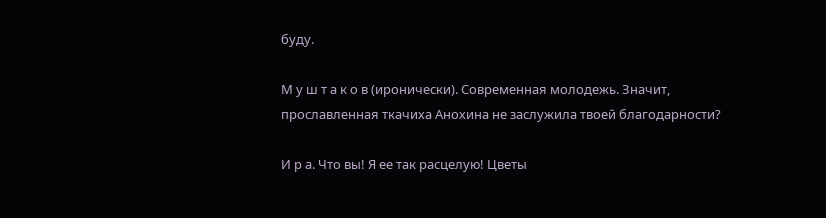буду.

М у ш т а к о в (иронически). Современная молодежь. Значит, прославленная ткачиха Анохина не заслужила твоей благодарности?

И р а. Что вы! Я ее так расцелую! Цветы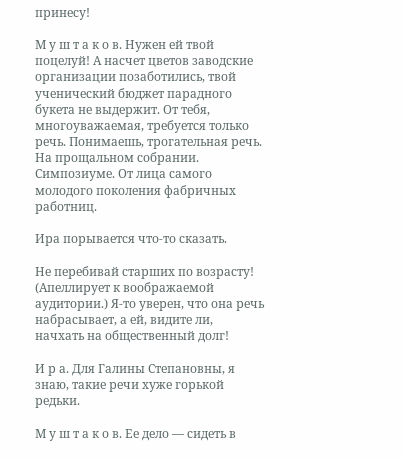принесу!

М у ш т а к о в. Нужен ей твой поцелуй! А насчет цветов заводские организации позаботились, твой ученический бюджет парадного букета не выдержит. От тебя, многоуважаемая, требуется только речь. Понимаешь, трогательная речь. На прощальном собрании. Симпозиуме. От лица самого молодого поколения фабричных работниц.

Ира порывается что-то сказать.

Не перебивай старших по возрасту! (Апеллирует к воображаемой аудитории.) Я-то уверен, что она речь набрасывает, а ей, видите ли, начхать на общественный долг!

И р а. Для Галины Степановны, я знаю, такие речи хуже горькой редьки.

М у ш т а к о в. Ее дело — сидеть в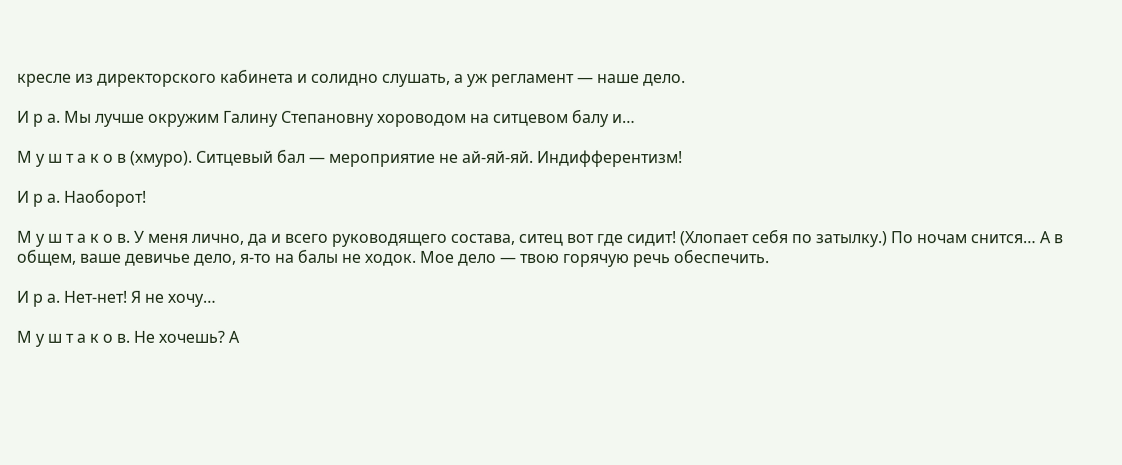кресле из директорского кабинета и солидно слушать, а уж регламент — наше дело.

И р а. Мы лучше окружим Галину Степановну хороводом на ситцевом балу и…

М у ш т а к о в (хмуро). Ситцевый бал — мероприятие не ай-яй-яй. Индифферентизм!

И р а. Наоборот!

М у ш т а к о в. У меня лично, да и всего руководящего состава, ситец вот где сидит! (Хлопает себя по затылку.) По ночам снится… А в общем, ваше девичье дело, я-то на балы не ходок. Мое дело — твою горячую речь обеспечить.

И р а. Нет-нет! Я не хочу…

М у ш т а к о в. Не хочешь? А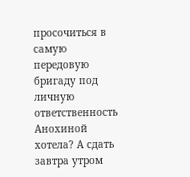просочиться в самую передовую бригаду под личную ответственность Анохиной хотела? А сдать завтра утром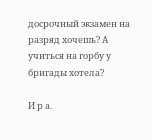досрочный экзамен на разряд хочешь? А учиться на горбу у бригады хотела?

И р а.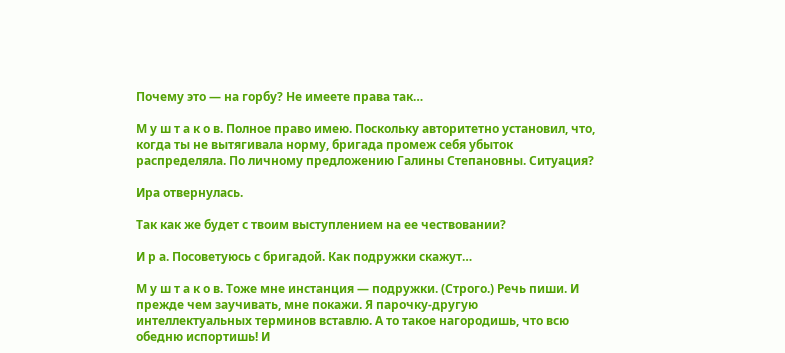Почему это — на горбу? Не имеете права так…

М у ш т а к о в. Полное право имею. Поскольку авторитетно установил, что, когда ты не вытягивала норму, бригада промеж себя убыток распределяла. По личному предложению Галины Степановны. Ситуация?

Ира отвернулась.

Так как же будет с твоим выступлением на ее чествовании?

И р а. Посоветуюсь с бригадой. Как подружки скажут…

М у ш т а к о в. Тоже мне инстанция — подружки. (Строго.) Речь пиши. И прежде чем заучивать, мне покажи. Я парочку-другую интеллектуальных терминов вставлю. А то такое нагородишь, что всю обедню испортишь! И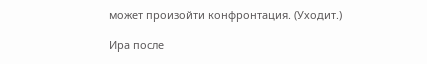может произойти конфронтация. (Уходит.)

Ира после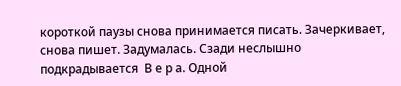короткой паузы снова принимается писать. Зачеркивает, снова пишет. Задумалась. Сзади неслышно подкрадывается  В е р а. Одной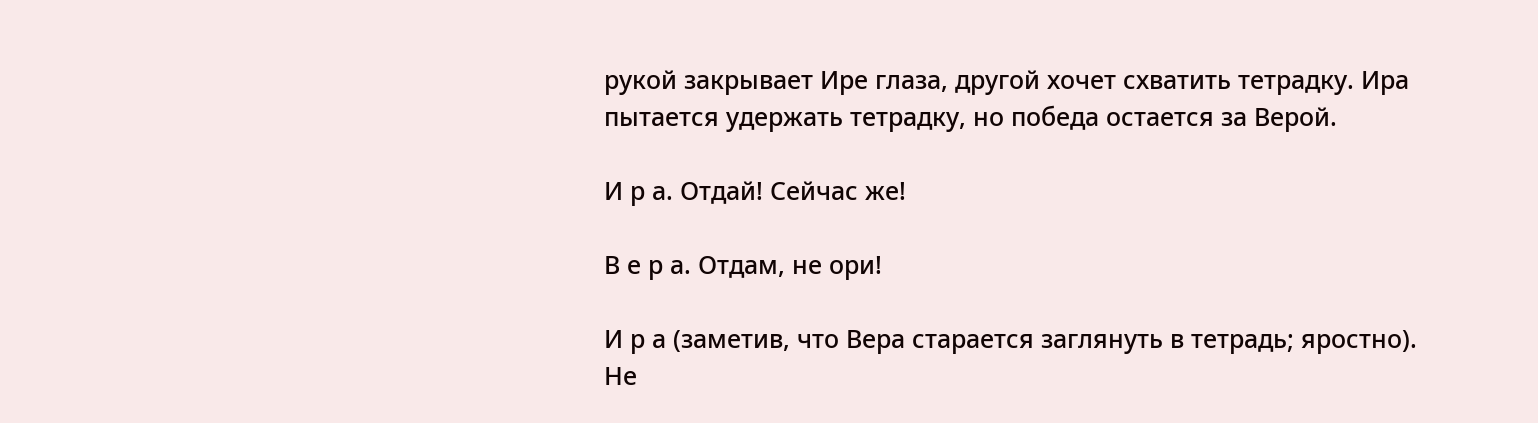рукой закрывает Ире глаза, другой хочет схватить тетрадку. Ира пытается удержать тетрадку, но победа остается за Верой.

И р а. Отдай! Сейчас же!

В е р а. Отдам, не ори!

И р а (заметив, что Вера старается заглянуть в тетрадь; яростно). Не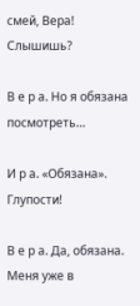смей, Вера! Слышишь?

В е р а. Но я обязана посмотреть…

И р а. «Обязана». Глупости!

В е р а. Да, обязана. Меня уже в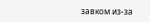завком из-за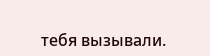тебя вызывали.